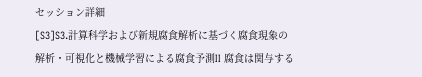セッション詳細
[S3]S3.計算科学および新規腐食解析に基づく腐食現象の解析・可視化と機械学習による腐食予測II 腐食は関与する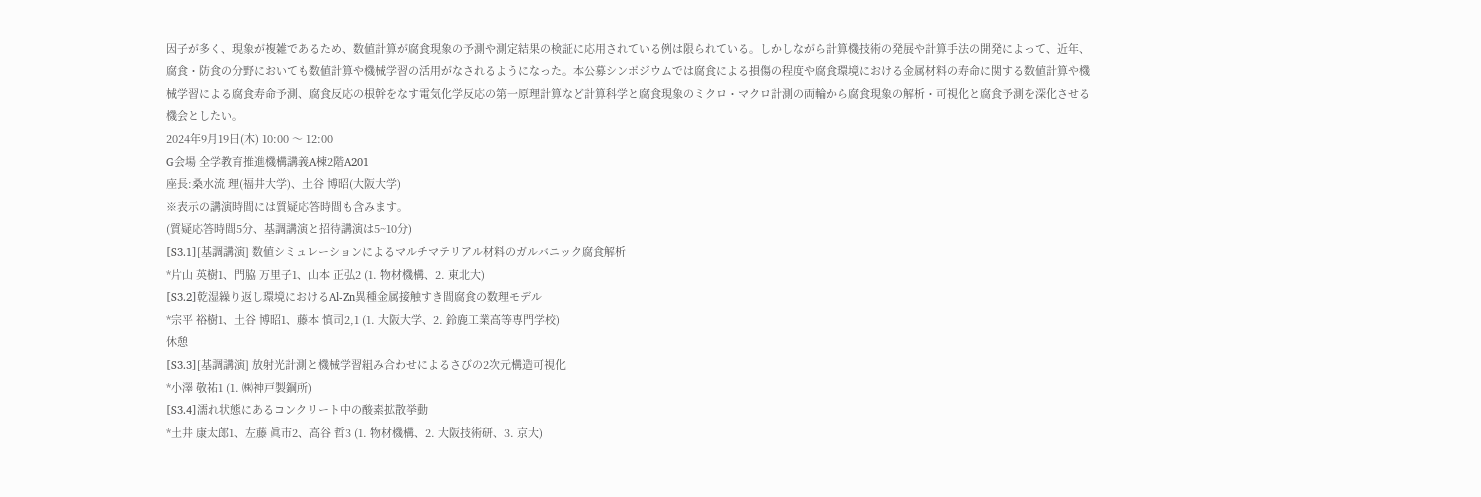因子が多く、現象が複雑であるため、数値計算が腐食現象の予測や測定結果の検証に応用されている例は限られている。しかしながら計算機技術の発展や計算手法の開発によって、近年、腐食・防食の分野においても数値計算や機械学習の活用がなされるようになった。本公募シンポジウムでは腐食による損傷の程度や腐食環境における金属材料の寿命に関する数値計算や機械学習による腐食寿命予測、腐食反応の根幹をなす電気化学反応の第一原理計算など計算科学と腐食現象のミクロ・マクロ計測の両輪から腐食現象の解析・可視化と腐食予測を深化させる機会としたい。
2024年9月19日(木) 10:00 〜 12:00
G会場 全学教育推進機構講義A棟2階A201
座長:桑水流 理(福井大学)、土谷 博昭(大阪大学)
※表示の講演時間には質疑応答時間も含みます。
(質疑応答時間5分、基調講演と招待講演は5~10分)
[S3.1][基調講演] 数値シミュレーションによるマルチマテリアル材料のガルバニック腐食解析
*片山 英樹1、門脇 万里子1、山本 正弘2 (1. 物材機構、2. 東北大)
[S3.2]乾湿繰り返し環境におけるAl-Zn異種金属接触すき間腐食の数理モデル
*宗平 裕樹1、土谷 博昭1、藤本 慎司2,1 (1. 大阪大学、2. 鈴鹿工業高等専門学校)
休憩
[S3.3][基調講演] 放射光計測と機械学習組み合わせによるさびの2次元構造可視化
*小澤 敬祐1 (1. ㈱神戸製鋼所)
[S3.4]濡れ状態にあるコンクリート中の酸素拡散挙動
*土井 康太郎1、左藤 眞市2、高谷 哲3 (1. 物材機構、2. 大阪技術研、3. 京大)